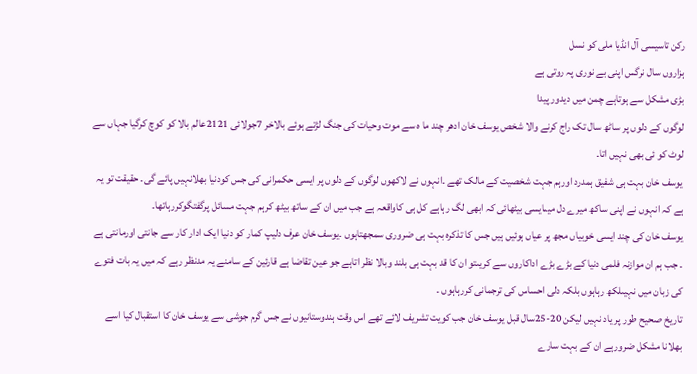رکن تاسیسی آل انڈیا ملی کو نسل
ہزاروں سال نرگس اپنی بے نوری پہ روتی ہے
بڑی مشکل سے ہوتاہے چمن میں دیدور پیدا
لوگوں کے دلوں پر ساٹھ سال تک راج کرنے والا شخص یوسف خان ادھر چند ما ہ سے موت وحیات کی جنگ لڑتے ہوئے بالاخر 7جولائی 2121عالم بالا کو کوچ کرگیا جہاں سے لوٹ کو ئی بھی نہیں اتا۔
یوسف خان بہت ہی شفیق ہمدرد اورہم جہت شخصیت کے مالک تھے ۔انہوں نے لاکھوں لوگوں کے دلوں پر ایسی حکمرانی کی جس کودنیا بھلانہیں پائے گی۔ حقیقت تو یہ ہے کہ انہوں نے اپنی ساکھ میرے دل میںایسی بیٹھائی کہ ابھی لگ رہاہے کل ہی کاواقعہ ہے جب میں ان کے ساتھ بیٹھ کرہم جہت مسائل پرگفتگوکررہاتھا۔
یوسف خان کی چند ایسی خوبیاں مجھ پر عیاں ہوئیں ہیں جس کا تذکرہ بہت ہی ضروری سمجھتاہوں ۔یوسف خان عرف دلیپ کمار کو دنیا ایک ادار کار سے جانتی اورمانتی ہے ۔ جب ہم ان موازنہ فلمی دنیا کے بڑے بڑے اداکاروں سے کریںتو ان کا قد بہت ہی بلند وبالا نظر اتاہے جو عین تقاضا ہے قارئین کے سامنے یہ مدنظر رہے کہ میں یہ بات فتوے کی زبان میں نہیںلکھ رہاہوں بلکہ دلی احساس کی ترجمانی کررہاہوں ۔
تاریخ صحیح طور پر یاد نہیں لیکن 20-25سال قبل یوسف خان جب کویت تشریف لائے تھے اس وقت ہندوستانیوں نے جس گرم جوشی سے یوسف خان کا استقبال کیا اسے بھلانا مشکل ضرورہے ان کے بہت سارے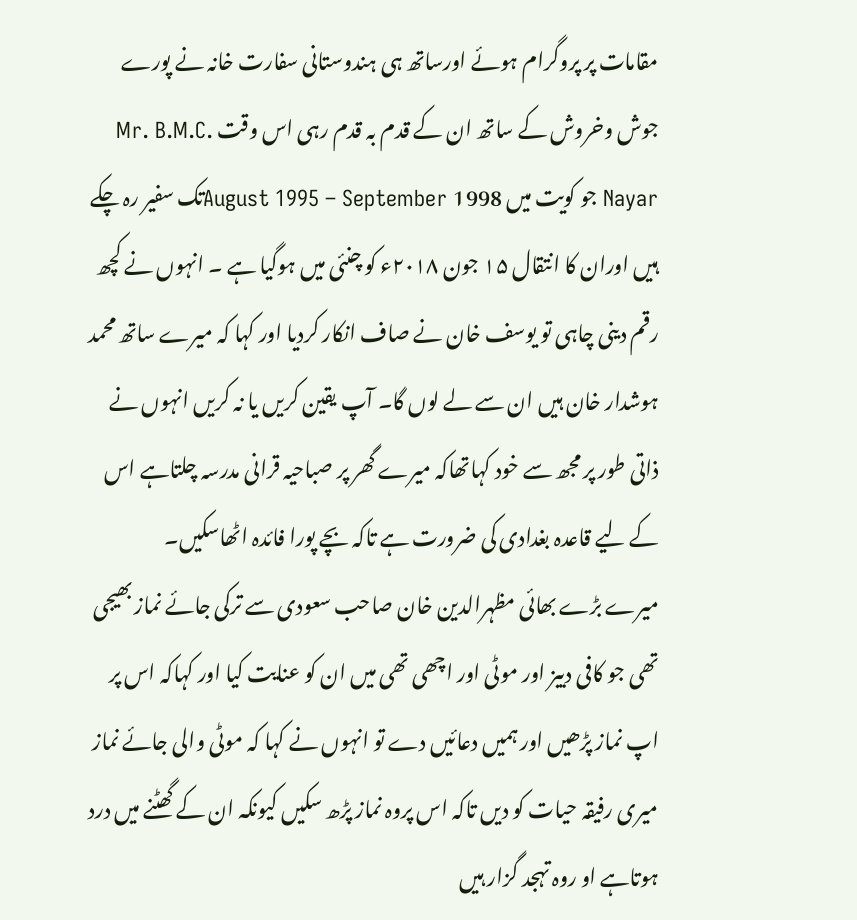مقامات پر پروگرام ہوئے اورساتھ ہی ہندوستانی سفارت خانہ نے پورے جوش وخروش کے ساتھ ان کے قدم بہ قدم رہی اس وقت Mr. B.M.C. Nayar جو کویت میں August 1995 – September 1998تک سفیر رہ چکے ہیں اوران کا انتقال ۱۵ جون ۲۰۱۸ء کو چنئی میں ہوگیا ہے ۔ انہوں نے کچھ رقم دینی چاہی تو یوسف خان نے صاف انکار کردیا اور کہا کہ میرے ساتھ محمد ہوشدار خان ہیں ان سے لے لوں گا۔ آپ یقین کریں یا نہ کریں انہوں نے ذاتی طور پر مجھ سے خود کہاتھاکہ میرے گھر پر صباحیہ قرانی مدرسہ چلتاہے اس کے لیے قاعدہ بغدادی کی ضرورت ہے تاکہ بچے پورا فائدہ اٹھاسکیں۔
میرے بڑے بھائی مظہرالدین خان صاحب سعودی سے ترکی جائے نماز بھیجی تھی جو کافی دبیز اور موٹی اور اچھی تھی میں ان کو عنایت کیا اور کہاکہ اس پر اپ نماز پڑھیں اور ہمیں دعائیں دے تو انہوں نے کہا کہ موٹی والی جائے نماز میری رفیقہ حیات کو دیں تاکہ اس پروہ نماز پڑھ سکیں کیونکہ ان کے گھٹنے میں درد ہوتاہے او روہ تہجد گزار ہیں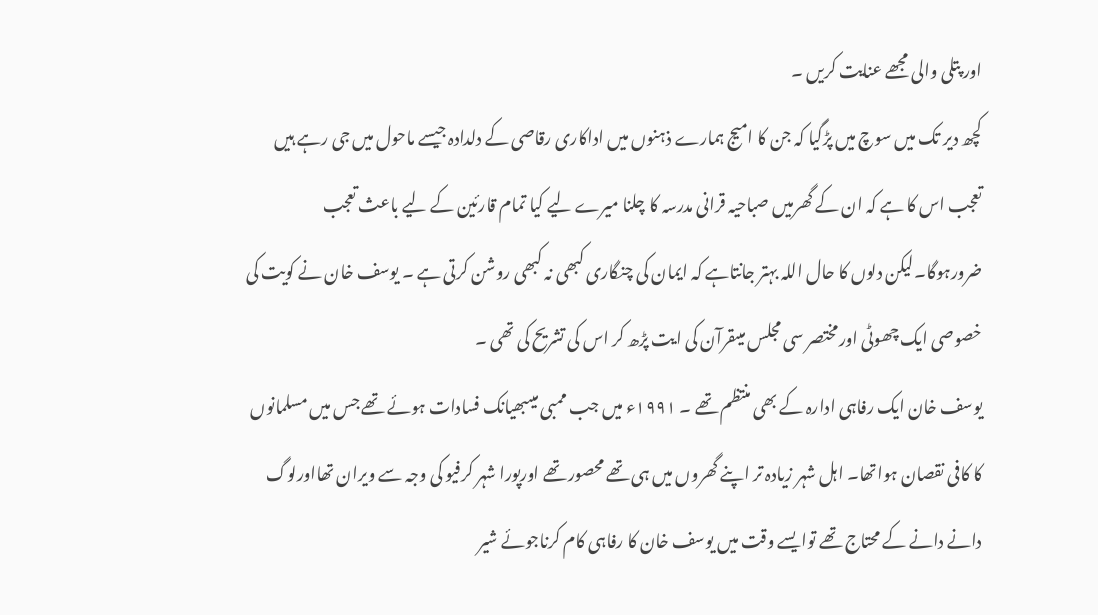اور پتلی والی مجھے عنایت کریں ۔
کچھ دیر تک میں سوچ میں پڑگیا کہ جن کا امیج ہمارے ذہنوں میں اداکاری رقاصی کے دلدادہ جیسے ماحول میں جی رہے ہیں تعجب اس کا ہے کہ ان کے گھرمیں صباحیہ قرانی مدرسہ کا چلنا میرے لیے کیا تمام قارئین کے لیے باعث تعجب ضرورہوگا۔لیکن دلوں کا حال اللہ بہتر جانتاہے کہ ایمان کی چنگاری کبھی نہ کبھی روشن کرتی ہے ۔ یوسف خان نے کویت کی خصوصی ایک چھوٹی اورمختصر سی مجلس میںقرآن کی ایت پڑھ کر اس کی تشریح کی تھی ۔
یوسف خان ایک رفاہی ادارہ کے بھی منتظم تھے ۔ ۱۹۹۱ء میں جب ممبی میںبھیانک فسادات ہوئے تھے جس میں مسلمانوں کا کافی نقصان ہواتھا۔ اہل شہر زیادہ تر اپنے گھروں میں ہی تھے محصور تھے اورپورا شہر کرفیو کی وجہ سے ویران تھااورلوگ دانے دانے کے محتاج تھے توایسے وقت میں یوسف خان کا رفاہی کام کرناجوئے شیر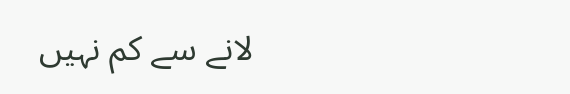لانے سے کم نہیں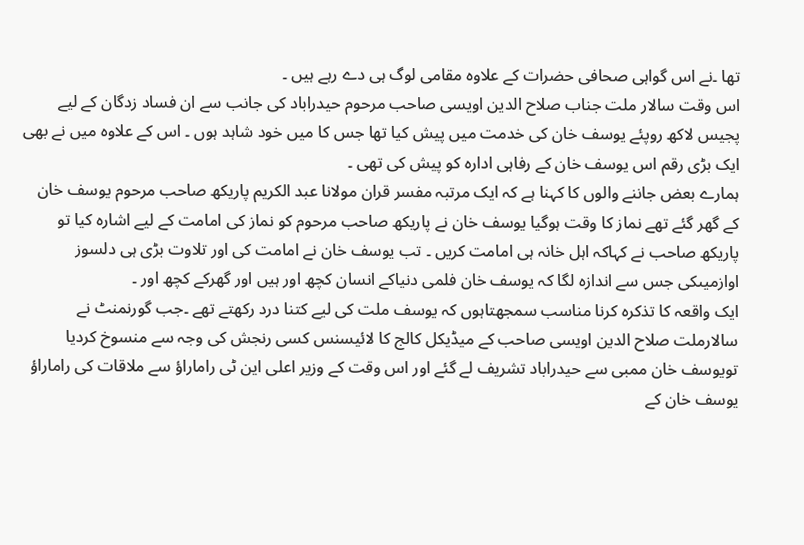تھا ۔نے اس گواہی صحافی حضرات کے علاوہ مقامی لوگ ہی دے رہے ہیں ۔
اس وقت سالار ملت جناب صلاح الدین اویسی صاحب مرحوم حیدراباد کی جانب سے ان فساد زدگان کے لیے پجیس لاکھ روپئے یوسف خان کی خدمت میں پیش کیا تھا جس کا میں خود شاہد ہوں ۔ اس کے علاوہ میں نے بھی ایک بڑی رقم اس یوسف خان کے رفاہی ادارہ کو پیش کی تھی ۔
ہمارے بعض جاننے والوں کا کہنا ہے کہ ایک مرتبہ مفسر قران مولانا عبد الکریم پاریکھ صاحب مرحوم یوسف خان کے گھر گئے تھے نماز کا وقت ہوگیا یوسف خان نے پاریکھ صاحب مرحوم کو نماز کی امامت کے لیے اشارہ کیا تو پاریکھ صاحب نے کہاکہ اہل خانہ ہی امامت کریں ۔ تب یوسف خان نے امامت کی اور تلاوت بڑی ہی دلسوز اوازمیںکی جس سے اندازہ لگا کہ یوسف خان فلمی دنیاکے انسان کچھ اور ہیں اور گھرکے کچھ اور ۔
ایک واقعہ کا تذکرہ کرنا مناسب سمجھتاہوں کہ یوسف ملت کی لیے کتنا درد رکھتے تھے ۔جب گورنمنٹ نے سالارملت صلاح الدین اویسی صاحب کے میڈیکل کالج کا لائیسنس کسی رنجش کی وجہ سے منسوخ کردیا تویوسف خان ممبی سے حیدراباد تشریف لے گئے اور اس وقت کے وزیر اعلی این ٹی راماراؤ سے ملاقات کی راماراؤ یوسف خان کے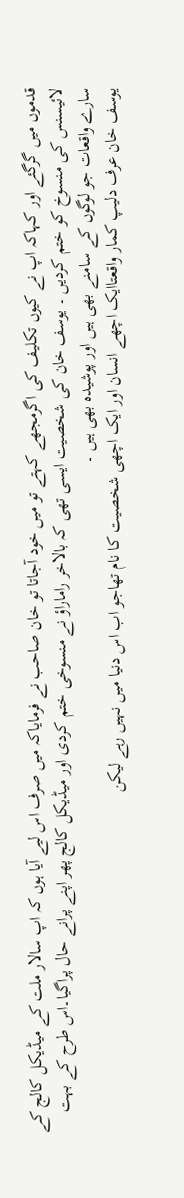قدموں میں گرگئے اور کہاکہ اپ نے کیوں تکلیف کی اگرمجھے کہتے تو میں خود آجاتا تو خان صاحب نے فرمایاکہ میں صرف اس لیے آیا ہوں کہ اپ سالار ملت کے میڈیکل کالج کے لائیسنس کی منسوخ کو ختم کردیں ۔ یوسف خان کی شخصیت ایسی تھی کہ بالاخر راماراؤ نے منسوخی ختم کردی اور میڈیکل کالج پھر اپنے پرانے حال پراگیا۔اس طرح کے بہت سارے واقعات جو لوگوں کے سامنے بھی ہیں اور پوشیدہ بھی ہیں ۔
یوسف خان عرف دلیپ کمار واقعتاایک اچھے انسان اور ایک اچھی شخصیت کا نام تھاجو اب اس دنیا میں نہیں رہے لیکن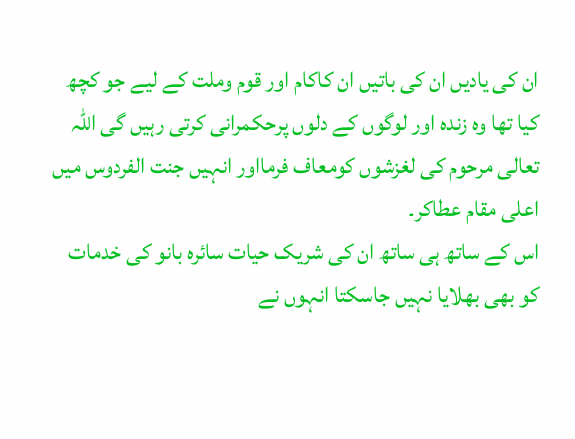ان کی یادیں ان کی باتیں ان کاکام اور قوم وملت کے لیے جو کچھ کیا تھا وہ زندہ اور لوگوں کے دلوں پرحکمرانی کرتی رہیں گی اللہ تعالی مرحوم کی لغزشوں کومعاف فرمااور انہیں جنت الفردوس میں اعلی مقام عطاکر۔
اس کے ساتھ ہی ساتھ ان کی شریک حیات سائرہ بانو کی خدمات کو بھی بھلایا نہیں جاسکتا انہوں نے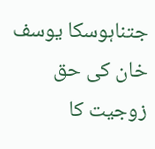جتناہوسکا یوسف خان کی حق زوجیت کا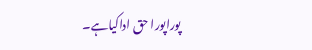پوراپورا حق اداکیاہے۔